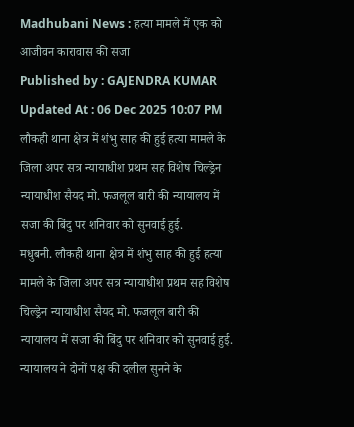Madhubani News : हत्या मामले में एक को आजीवन कारावास की सजा
Published by : GAJENDRA KUMAR Updated At : 06 Dec 2025 10:07 PM
लौकही थाना क्षेत्र में शंभु साह की हुई हत्या मामले के जिला अपर सत्र न्यायाधीश प्रथम सह विशेष चिल्ड्रेन न्यायाधीश सैयद मो. फजलूल बारी की न्यायालय में सजा की बिंदु पर शनिवार को सुनवाई हुई.
मधुबनी. लौकही थाना क्षेत्र में शंभु साह की हुई हत्या मामले के जिला अपर सत्र न्यायाधीश प्रथम सह विशेष चिल्ड्रेन न्यायाधीश सैयद मो. फजलूल बारी की न्यायालय में सजा की बिंदु पर शनिवार को सुनवाई हुई. न्यायालय ने दोनों पक्ष की दलील सुनने के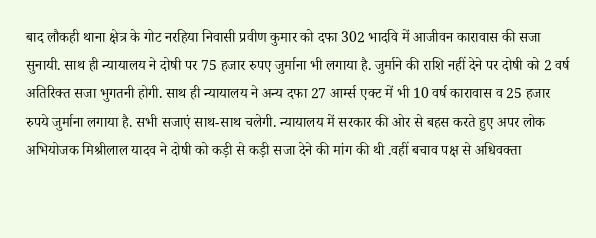बाद लौकही थाना क्षेत्र के गोट नरहिया निवासी प्रवीण कुमार को दफा 302 भादवि में आजीवन कारावास की सजा सुनायी. साथ ही न्यायालय ने दोषी पर 75 हजार रुपए जुर्माना भी लगाया है. जुर्माने की राशि नहीं देने पर दोषी को 2 वर्ष अतिरिक्त सजा भुगतनी होगी. साथ ही न्यायालय ने अन्य दफा 27 आर्म्स एक्ट में भी 10 वर्ष कारावास व 25 हजार रुपये जुर्माना लगाया है. सभी सजाएं साथ-साथ चलेगी. न्यायालय में सरकार की ओर से बहस करते हुए अपर लोक अभियोजक मिश्रीलाल यादव ने दोषी को कड़ी से कड़ी सजा देने की मांग की थी .वहीं बचाव पक्ष से अधिवक्ता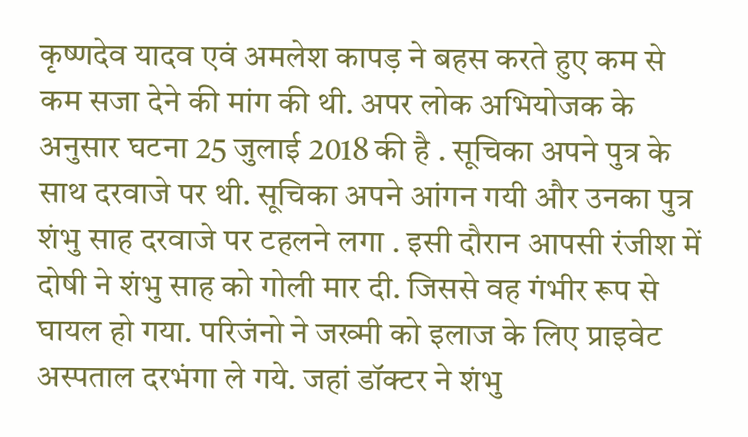कृष्णदेव यादव एवं अमलेश कापड़ ने बहस करते हुए कम से कम सजा देने की मांग की थी. अपर लोक अभियोजक के अनुसार घटना 25 जुलाई 2018 की है . सूचिका अपने पुत्र के साथ दरवाजे पर थी. सूचिका अपने आंगन गयी और उनका पुत्र शंभु साह दरवाजे पर टहलने लगा . इसी दौरान आपसी रंजीश में दोषी ने शंभु साह को गोली मार दी. जिससे वह गंभीर रूप से घायल हो गया. परिजंनो ने जख्मी को इलाज के लिए प्राइवेट अस्पताल दरभंगा ले गये. जहां डॉक्टर ने शंभु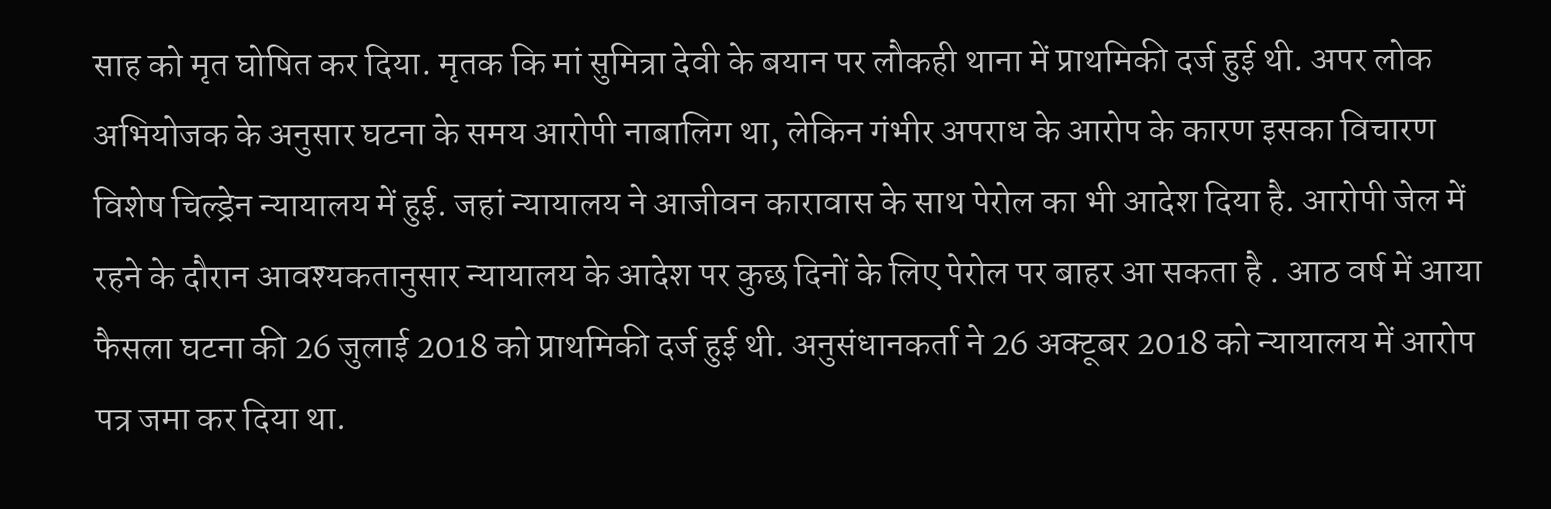साह को मृत घोषित कर दिया. मृतक कि मां सुमित्रा देवी के बयान पर लौकही थाना में प्राथमिकी दर्ज हुई थी. अपर लोक अभियोजक के अनुसार घटना के समय आरोपी नाबालिग था, लेकिन गंभीर अपराध के आरोप के कारण इसका विचारण विशेष चिल्ड्रेन न्यायालय में हुई. जहां न्यायालय ने आजीवन कारावास के साथ पेरोल का भी आदेश दिया है. आरोपी जेल में रहने के दौरान आवश्यकतानुसार न्यायालय के आदेश पर कुछ दिनों के लिए पेरोल पर बाहर आ सकता है . आठ वर्ष में आया फैसला घटना की 26 जुलाई 2018 को प्राथमिकी दर्ज हुई थी. अनुसंधानकर्ता ने 26 अक्टूबर 2018 को न्यायालय में आरोप पत्र जमा कर दिया था.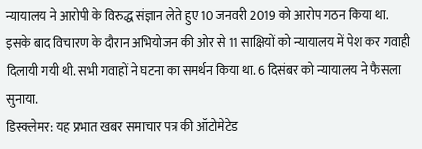न्यायालय ने आरोपी के विरुद्ध संज्ञान लेते हुए 10 जनवरी 2019 को आरोप गठन किया था. इसके बाद विचारण के दौरान अभियोजन की ओर से 11 साक्षियों को न्यायालय में पेश कर गवाही दिलायी गयी थी. सभी गवाहों ने घटना का समर्थन किया था. 6 दिसंबर को न्यायालय ने फैसला सुनाया.
डिस्क्लेमर: यह प्रभात खबर समाचार पत्र की ऑटोमेटेड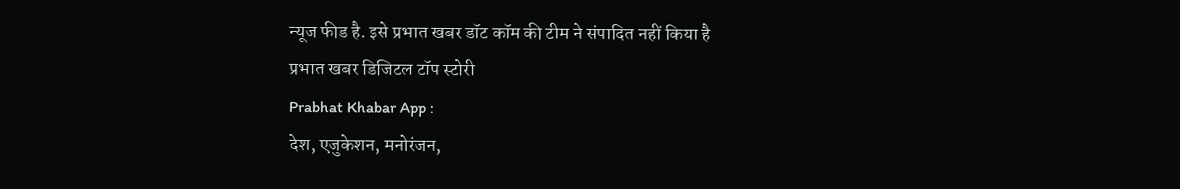न्यूज फीड है. इसे प्रभात खबर डॉट कॉम की टीम ने संपादित नहीं किया है
प्रभात खबर डिजिटल टॉप स्टोरी
Prabhat Khabar App :
देश, एजुकेशन, मनोरंजन,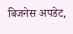बिजनेस अपडेट,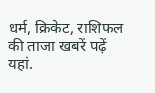धर्म, क्रिकेट, राशिफल की ताजा खबरें पढ़ें यहां.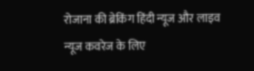रोजाना की ब्रेकिंग हिंदी न्यूज और लाइव न्यूज कवरेज के लिए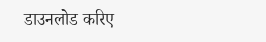डाउनलोड करिए